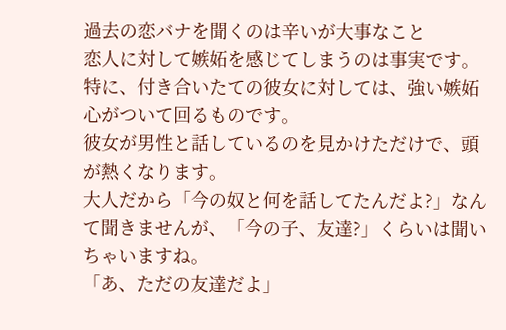過去の恋バナを聞くのは辛いが大事なこと
恋人に対して嫉妬を感じてしまうのは事実です。
特に、付き合いたての彼女に対しては、強い嫉妬心がついて回るものです。
彼女が男性と話しているのを見かけただけで、頭が熱くなります。
大人だから「今の奴と何を話してたんだよ?」なんて聞きませんが、「今の子、友達?」くらいは聞いちゃいますね。
「あ、ただの友達だよ」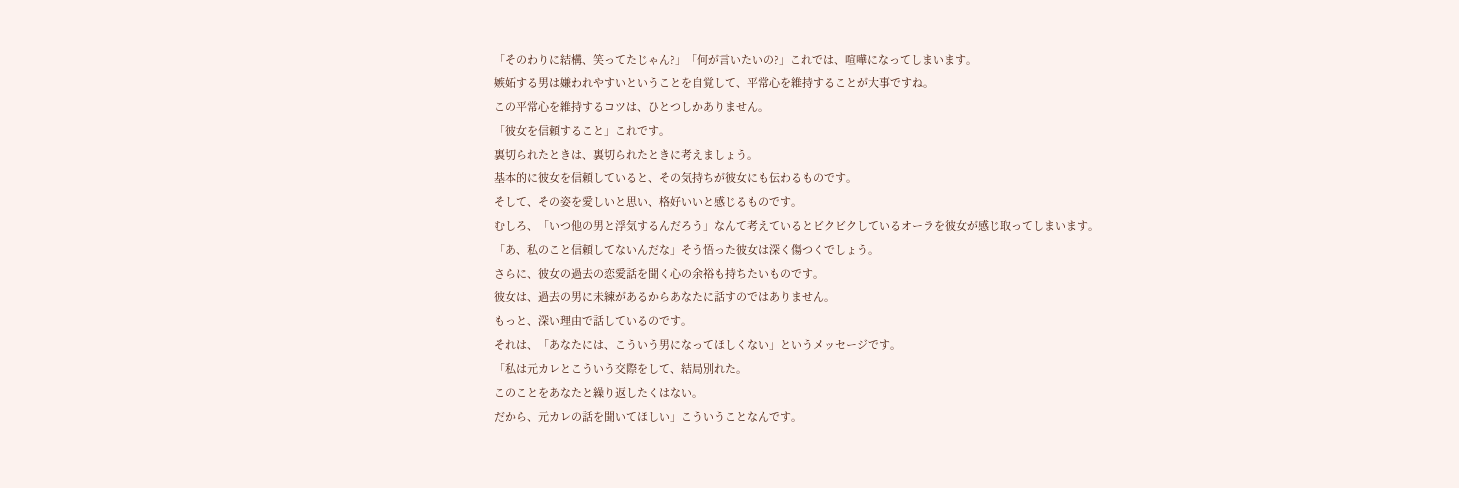「そのわりに結構、笑ってたじゃん?」「何が言いたいの?」これでは、喧嘩になってしまいます。
嫉妬する男は嫌われやすいということを自覚して、平常心を維持することが大事ですね。
この平常心を維持するコツは、ひとつしかありません。
「彼女を信頼すること」これです。
裏切られたときは、裏切られたときに考えましょう。
基本的に彼女を信頼していると、その気持ちが彼女にも伝わるものです。
そして、その姿を愛しいと思い、格好いいと感じるものです。
むしろ、「いつ他の男と浮気するんだろう」なんて考えているとビクビクしているオーラを彼女が感じ取ってしまいます。
「あ、私のこと信頼してないんだな」そう悟った彼女は深く傷つくでしょう。
さらに、彼女の過去の恋愛話を聞く心の余裕も持ちたいものです。
彼女は、過去の男に未練があるからあなたに話すのではありません。
もっと、深い理由で話しているのです。
それは、「あなたには、こういう男になってほしくない」というメッセージです。
「私は元カレとこういう交際をして、結局別れた。
このことをあなたと繰り返したくはない。
だから、元カレの話を聞いてほしい」こういうことなんです。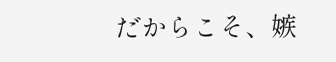だからこそ、嫉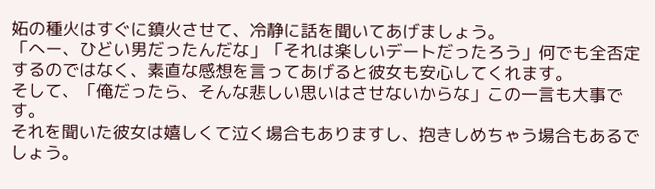妬の種火はすぐに鎮火させて、冷静に話を聞いてあげましょう。
「へー、ひどい男だったんだな」「それは楽しいデートだったろう」何でも全否定するのではなく、素直な感想を言ってあげると彼女も安心してくれます。
そして、「俺だったら、そんな悲しい思いはさせないからな」この一言も大事です。
それを聞いた彼女は嬉しくて泣く場合もありますし、抱きしめちゃう場合もあるでしょう。